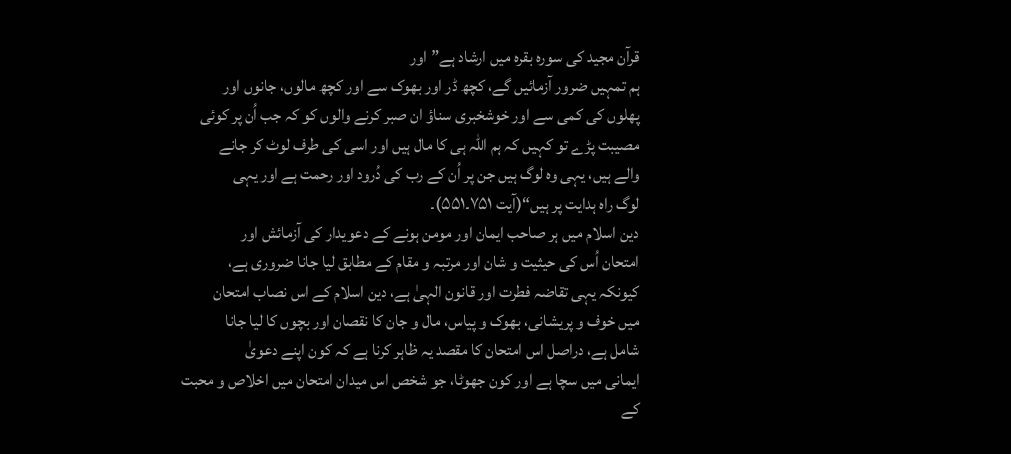قرآن مجید کی سورہ بقرہ میں ارشاد ہے”اور
ہم تمہیں ضرور آزمائیں گے، کچھ ڈر اور بھوک سے اور کچھ مالوں، جانوں اور
پھلوں کی کمی سے اور خوشخبری سناؤ ان صبر کرنے والوں کو کہ جب اُن پر کوئی
مصیبت پڑے تو کہیں کہ ہم اللہ ہی کا مال ہیں اور اسی کی طرف لوٹ کر جانے
والے ہیں، یہی وہ لوگ ہیں جن پر اُن کے رب کی دُرود اور رحمت ہے اور یہی
لوگ راہ ہدایت پر ہیں“(آیت ۷۵۱۔۵۵۱)۔
دین اسلام میں ہر صاحب ایمان اور مومن ہونے کے دعویدار کی آزمائش اور
امتحان اُس کی حیثیت و شان اور مرتبہ و مقام کے مطابق لیا جانا ضروری ہے،
کیونکہ یہی تقاضہ فطرت اور قانون الہیٰ ہے، دین اسلام کے اس نصاب امتحان
میں خوف و پریشانی، بھوک و پیاس، مال و جان کا نقصان اور بچوں کا لیا جانا
شامل ہے، دراصل اس امتحان کا مقصد یہ ظاہر کرنا ہے کہ کون اپنے دعویٰ
ایمانی میں سچا ہے اور کون جھوٹا، جو شخص اس میدان امتحان میں اخلاص و محبت
کے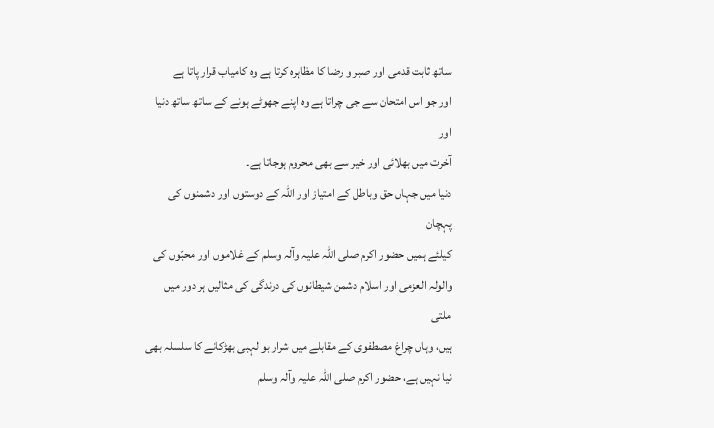ساتھ ثابت قدمی اور صبر و رضا کا مظاہرہ کرتا ہے وہ کامیاب قرار پاتا ہے
اور جو اس امتحان سے جی چراتا ہے وہ اپنے جھوٹے ہونے کے ساتھ ساتھ دنیا اور
آخرت میں بھلائی اور خیر سے بھی محروم ہوجاتا ہے۔
دنیا میں جہاں حق وباطل کے امتیاز اور اللہ کے دوستوں اور دشمنوں کی پہچان
کیلئے ہمیں حضور اکرم صلی اللہ علیہ وآلہ وسلم کے غلاموں اور محبّوں کی
والولہ العزمی اور اسلام دشمن شیطانوں کی درندگی کی مثالیں ہر دور میں ملتی
ہیں، وہاں چراغ مصطفوی کے مقابلے میں شرار بو لہبی بھڑکانے کا سلسلہ بھی
نیا نہیں ہے، حضور اکرم صلی اللہ علیہ وآلہ وسلم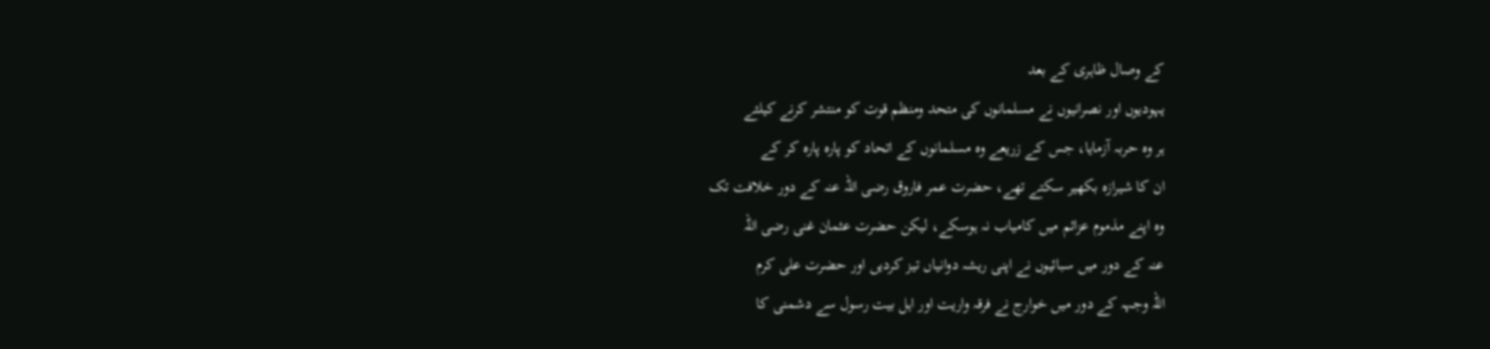کے وصال ظاہری کے بعد
یہودیوں اور نصرانیوں نے مسلمانوں کی متحد ومنظم قوت کو منتشر کرنے کیلئے
ہر وہ حربہ آزمایا، جس کے زریعے وہ مسلمانوں کے اتحاد کو پارہ پارہ کر کے
ان کا شیرازہ بکھیر سکتے تھے، حضرت عمر فاروق رضی اللہ عنہ کے دور خلافت تک
وہ اپنے مذموم عزائم میں کامیاب نہ ہوسکے، لیکن حضرت عثمان غنی رضی اللہ
عنہ کے دور میں سبائیوں نے اپنی ریشہ دوانیاں تیز کردیں اور حضرت علی کرم
اللہ وجہہ کے دور میں خوارج نے فرقہ واریت اور اہل بیت رسول سے دشمنی کا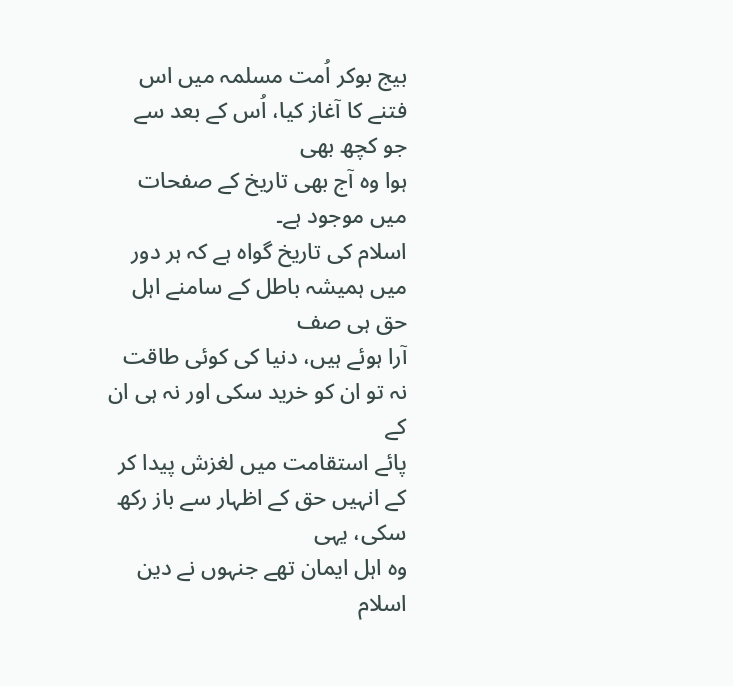بیج بوکر اُمت مسلمہ میں اس فتنے کا آغاز کیا، اُس کے بعد سے جو کچھ بھی
ہوا وہ آج بھی تاریخ کے صفحات میں موجود ہے۔
اسلام کی تاریخ گواہ ہے کہ ہر دور میں ہمیشہ باطل کے سامنے اہل حق ہی صف
آرا ہوئے ہیں، دنیا کی کوئی طاقت نہ تو ان کو خرید سکی اور نہ ہی ان کے
پائے استقامت میں لغزش پیدا کر کے انہیں حق کے اظہار سے باز رکھ سکی، یہی
وہ اہل ایمان تھے جنہوں نے دین اسلام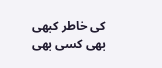کی خاطر کبھی بھی کسی بھی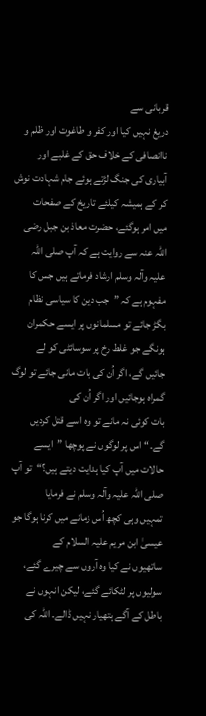قربانی سے
دریغ نہیں کیا اور کفر و طاغوت اور ظلم و ناانصافی کے خلاف حق کے غلبے اور
آبیاری کی جنگ لڑتے ہوئے جام شہادت نوش کر کے ہمیشہ کیلئے تاریخ کے صفحات
میں امر ہوگئے، حضرت معاذ بن جبل رضی اللہ عنہ سے روایت ہے کہ آپ صلی اللہ
علیہ وآلہ وسلم ارشاد فرماتے ہیں جس کا مفہوم ہے کہ ”جب دین کا سیاسی نظام
بگڑ جائے تو مسلمانوں پر ایسے حکمران ہونگے جو غلط رخ پر سوسائٹی کو لے
جائیں گے، اگر اُن کی بات مانی جائے تو لوگ گمراہ ہوجائیں اور اگر اُن کی
بات کوئی نہ مانے تو وہ اسے قتل کردیں گے۔“اس پر لوگوں نے پوچھا ”ایسے
حالات میں آپ کیا ہدایت دیتے ہیں؟“تو آپ صلی اللہ علیہ وآلہ وسلم نے فرمایا
تمہیں وہی کچھ اُس زمانے میں کرنا ہوگا جو عیسیٰ ابن مریم علیہ السلام کے
ساتھیوں نے کیا وہ آروں سے چیرے گئے، سولیوں پر لٹکائے گئے، لیکن انہوں نے
باطل کے آگے ہتھیار نہیں ڈالے۔ اللہ کی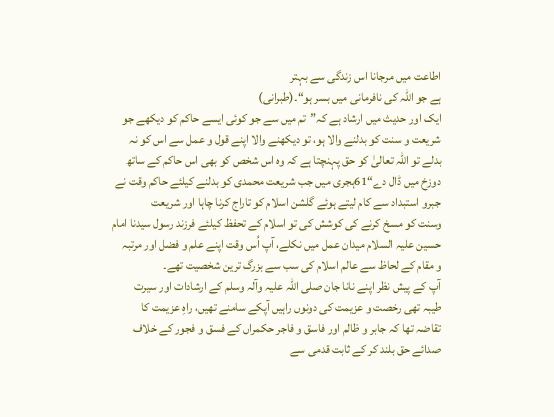اطاعت میں مرجانا اس زندگی سے بہتر
ہے جو اللہ کی نافرمانی میں بسر ہو“۔(طبرانی)
ایک اور حدیث میں ارشاد ہے کہ”تم میں سے جو کوئی ایسے حاکم کو دیکھے جو
شریعت و سنت کو بدلنے والا ہو، تو دیکھنے والا اپنے قول و عمل سے اس کو نہ
بدلے تو اللہ تعالیٰ کو حق پہنچتا ہے کہ وہ اس شخص کو بھی اس حاکم کے ساتھ
دوزخ میں ڈال دے“61ہجری میں جب شریعت محمدی کو بدلنے کیلئے حاکم وقت نے
جبرو استبداد سے کام لیتے ہوئے گلشن اسلام کو تاراج کرنا چاہا اور شریعت
وسنت کو مسخ کرنے کی کوشش کی تو اسلام کے تحفظ کیلئے فرزند رسول سیدنا امام
حسین علیہ السلام میدان عمل میں نکلے، آپ اُس وقت اپنے علم و فضل اور مرتبہ
و مقام کے لحاظ سے عالم اسلام کی سب سے بزرگ ترین شخصیت تھے۔
آپ کے پیش نظر اپنے نانا جان صلی اللہ علیہ وآلہ وسلم کے ارشادات اور سیرت
طیبہ تھی رخصت و عزیمت کی دونوں راہیں آپکے سامنے تھیں، راہِ عزیمت کا
تقاضہ تھا کہ جابر و ظالم اور فاسق و فاجر حکمراں کے فسق و فجور کے خلاف
صدائے حق بلند کر کے ثابت قدمی سے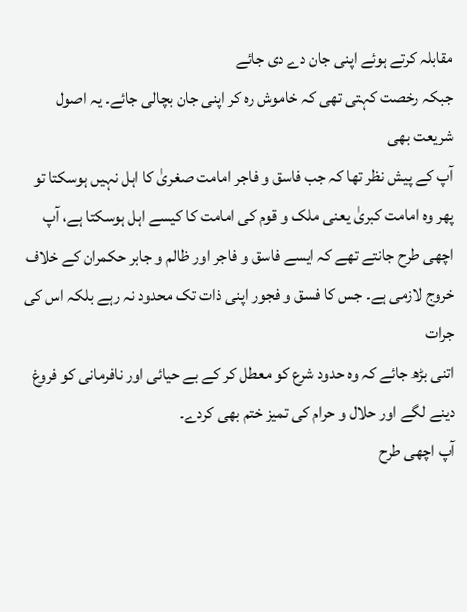مقابلہ کرتے ہوئے اپنی جان دے دی جائے
جبکہ رخصت کہتی تھی کہ خاموش رہ کر اپنی جان بچالی جائے۔ یہ اصول شریعت بھی
آپ کے پیش نظر تھا کہ جب فاسق و فاجر امامت صغریٰ کا اہل نہیں ہوسکتا تو
پھر وہ امامت کبریٰ یعنی ملک و قوم کی امامت کا کیسے اہل ہوسکتا ہے، آپ
اچھی طرح جانتے تھے کہ ایسے فاسق و فاجر اور ظالم و جابر حکمران کے خلاف
خروج لازمی ہے۔ جس کا فسق و فجور اپنی ذات تک محدود نہ رہے بلکہ اس کی جرات
اتنی بڑھ جائے کہ وہ حدود شرع کو معطل کر کے بے حیائی اور نافرمانی کو فروغ
دینے لگے اور حلال و حرام کی تمیز ختم بھی کردے۔
آپ اچھی طرح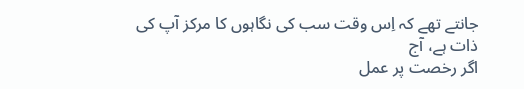جانتے تھے کہ اِس وقت سب کی نگاہوں کا مرکز آپ کی ذات ہے، آج
اگر رخصت پر عمل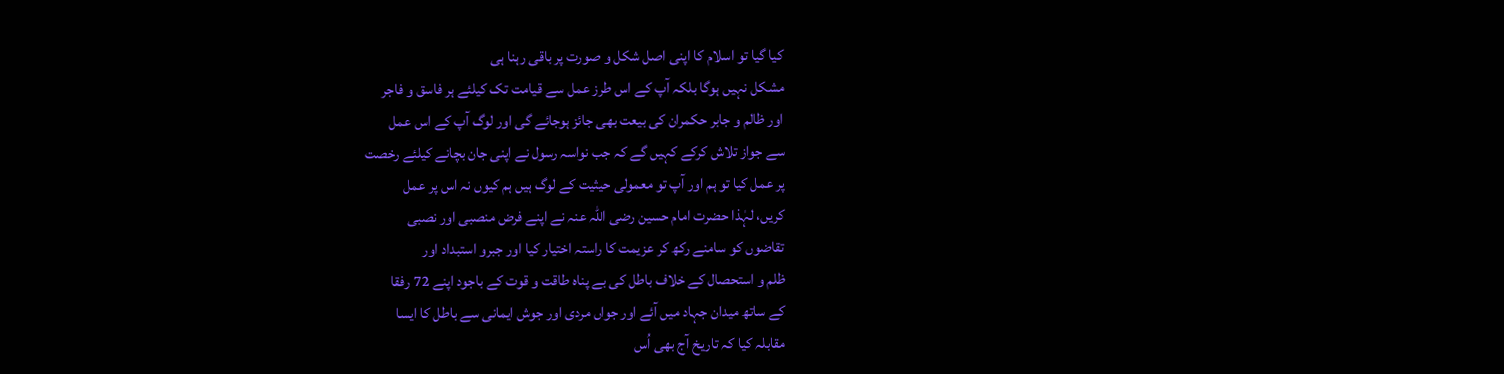کیا گیا تو اسلام کا اپنی اصل شکل و صورت پر باقی رہنا ہی
مشکل نہیں ہوگا بلکہ آپ کے اس طرز عمل سے قیامت تک کیلئے ہر فاسق و فاجر
اور ظالم و جابر حکمران کی بیعت بھی جائز ہوجائے گی اور لوگ آپ کے اس عمل
سے جواز تلاش کرکے کہیں گے کہ جب نواسہ رسول نے اپنی جان بچانے کیلئے رخصت
پر عمل کیا تو ہم اور آپ تو معمولی حیثیت کے لوگ ہیں ہم کیوں نہ اس پر عمل
کریں، لہٰذا حضرت امام حسین رضی اللہ عنہ نے اپنے فرض منصبی اور نصبی
تقاضوں کو سامنے رکھ کر عزیمت کا راستہ اختیار کیا اور جبرو استبداد اور
ظلم و استحصال کے خلاف باطل کی بے پناہ طاقت و قوت کے باجود اپنے 72 رفقا
کے ساتھ میدان جہاد میں آئے اور جواں مردی اور جوش ایمانی سے باطل کا ایسا
مقابلہ کیا کہ تاریخ آج بھی اُس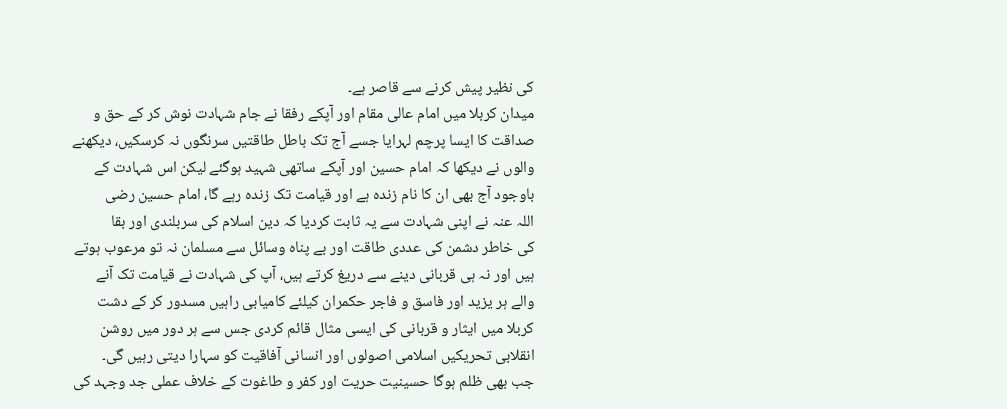کی نظیر پیش کرنے سے قاصر ہے۔
میدان کربلا میں امام عالی مقام اور آپکے رفقا نے جام شہادت نوش کر کے حق و
صداقت کا ایسا پرچم لہرایا جسے آج تک باطل طاقتیں سرنگوں نہ کرسکیں، دیکھنے
والوں نے دیکھا کہ امام حسین اور آپکے ساتھی شہید ہوگئے لیکن اس شہادت کے
باوجود آج بھی ان کا نام زندہ ہے اور قیامت تک زندہ رہے گا، امام حسین رضی
اللہ عنہ نے اپنی شہادت سے یہ ثابت کردیا کہ دین اسلام کی سربلندی اور بقا
کی خاطر دشمن کی عددی طاقت اور بے پناہ وسائل سے مسلمان نہ تو مرعوب ہوتے
ہیں اور نہ ہی قربانی دینے سے دریغ کرتے ہیں، آپ کی شہادت نے قیامت تک آنے
والے ہر یزید اور فاسق و فاجر حکمران کیلئے کامیابی راہیں مسدور کر کے دشت
کربلا میں ایثار و قربانی کی ایسی مثال قائم کردی جس سے ہر دور میں روشن
انقلابی تحریکیں اسلامی اصولوں اور انسانی آفاقیت کو سہارا دیتی رہیں گی۔
جب بھی ظلم ہوگا حسینیت حریت اور کفر و طاغوت کے خلاف عملی جد وجہد کی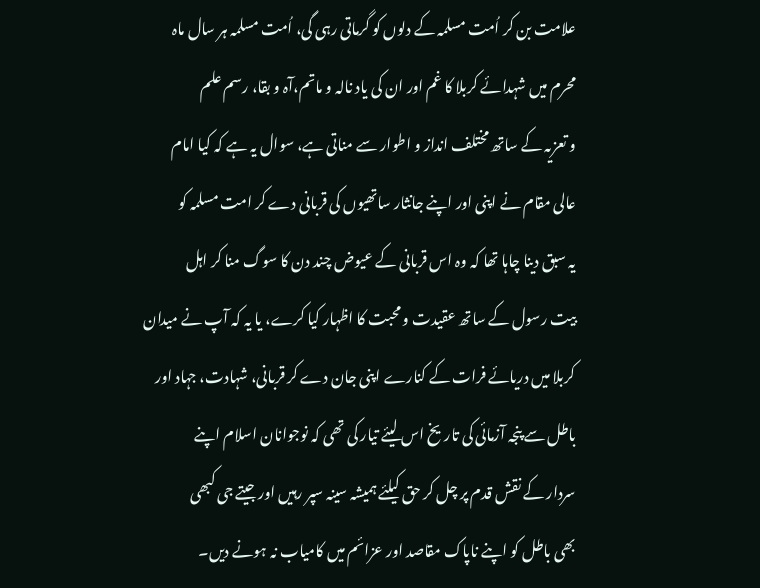علامت بن کر اُمت مسلمہ کے دلوں کو گرماتی رہی گی، اُمت مسلمہ ہر سال ماہ
محرم میں شہدائے کربلا کا غم اور ان کی یاد نالہ و ماتم،آہ و بقا، رسم علم
و تعزیہ کے ساتھ مختلف انداز و اطوار سے مناتی ہے، سوال یہ ہے کہ کیا امام
عالی مقام نے اپنی اور اپنے جانثار ساتھیوں کی قربانی دے کر امت مسلمہ کو
یہ سبق دینا چاہا تھا کہ وہ اس قربانی کے عیوض چند دن کا سوگ منا کر اہل
بیت رسول کے ساتھ عقیدت و محبت کا اظہار کیا کرے، یا یہ کہ آپ نے میدان
کربلا میں دریائے فرات کے کنارے اپنی جان دے کر قربانی، شہادت، جہاد اور
باطل سے پنجہ آزمائی کی تاریخ اس لیئے تیار کی تھی کہ نوجوانان اسلام اپنے
سردار کے نقش قدم پر چل کر حق کیلئے ہمیشہ سینہ سپر رہیں اور جیتے جی کبھی
بھی باطل کو اپنے ناپاک مقاصد اور عزائم میں کامیاب نہ ہونے دیں۔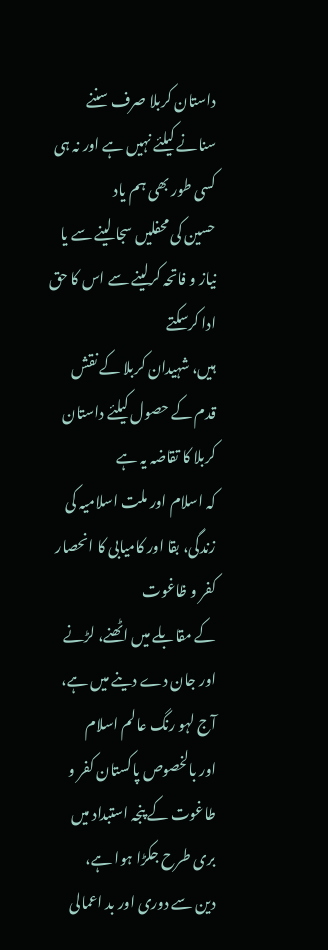داستان کربلا صرف سننے سنانے کیلئے نہیں ہے اور نہ ہی کسی طور بھی ہم یاد
حسین کی محفلیں سجا لینے سے یا نیاز و فاتحہ کرلینے سے اس کا حق ادا کرسکتے
ہیں، شہیدان کربلا کے نقش قدم کے حصول کیلئے داستان کربلا کا تقاضہ یہ ہے
کہ اسلام اور ملت اسلامیہ کی زندگی، بقا اور کامیابی کا انحصار کفر و ظاغوت
کے مقابلے میں اٹھنے، لڑنے اور جان دے دینے میں ہے، آج لہو رنگ عالم اسلام
اور بالخصوص پاکستان کفر و طاغوت کے پنجہ استبداد میں بری طرح جکڑا ہوا ہے،
دین سے دوری اور بد اعمالی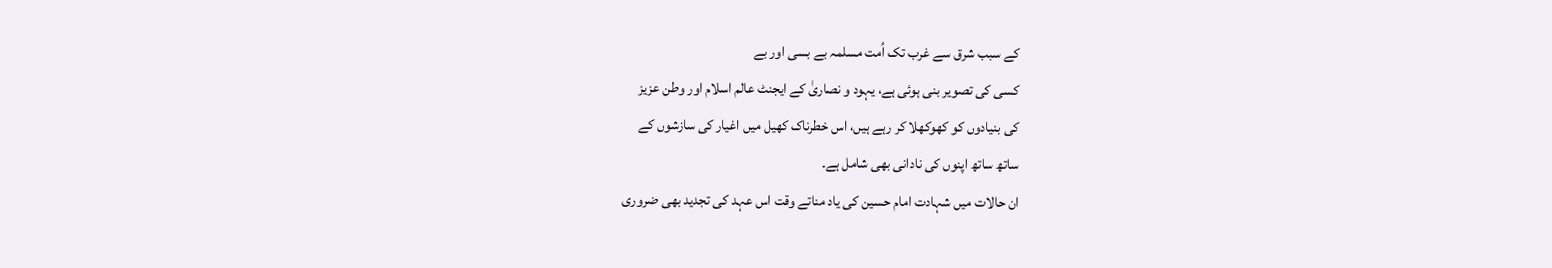کے سبب شرق سے غرب تک اُمت مسلمہ بے بسی اور بے
کسی کی تصویر بنی ہوئی ہے، یہود و نصاریٰ کے ایجنٹ عالم اسلام اور وطن عزیز
کی بنیادوں کو کھوکھلا کر رہے ہیں، اس خطرناک کھیل میں اغیار کی سازشوں کے
ساتھ ساتھ اپنوں کی نادانی بھی شامل ہے۔
ان حالات میں شہادت امام حسین کی یاد مناتے وقت اس عہد کی تجدید بھی ضروری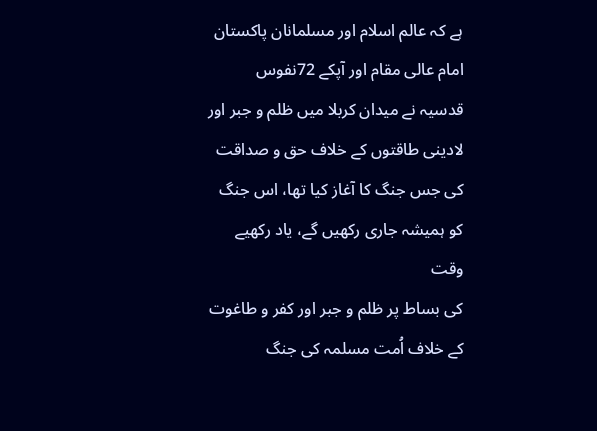ہے کہ عالم اسلام اور مسلمانان پاکستان امام عالی مقام اور آپکے 72نفوس
قدسیہ نے میدان کربلا میں ظلم و جبر اور لادینی طاقتوں کے خلاف حق و صداقت
کی جس جنگ کا آغاز کیا تھا، اس جنگ کو ہمیشہ جاری رکھیں گے، یاد رکھیے وقت
کی بساط پر ظلم و جبر اور کفر و طاغوت کے خلاف اُمت مسلمہ کی جنگ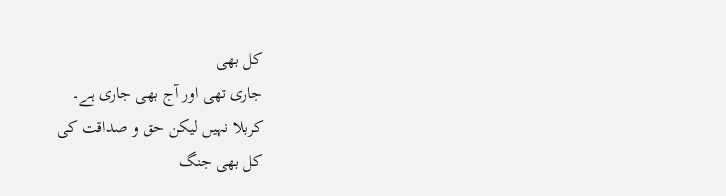کل بھی
جاری تھی اور آج بھی جاری ہے۔
کربلا نہیں لیکن حق و صداقت کی
کل بھی جنگ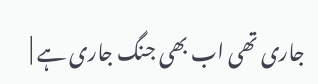جاری تھی اب بھی جنگ جاری ہے |